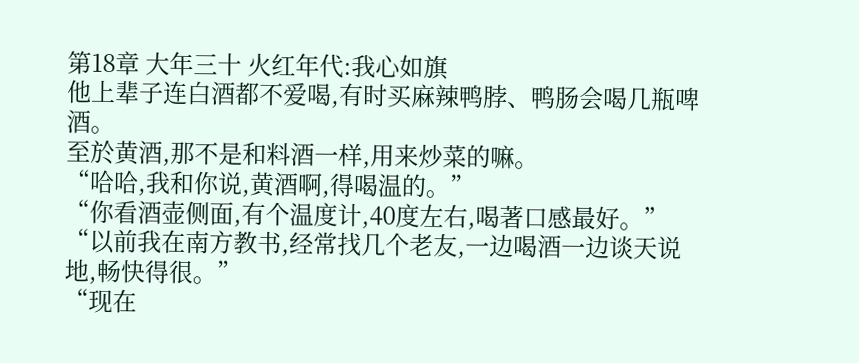第18章 大年三十 火红年代:我心如旗
他上辈子连白酒都不爱喝,有时买麻辣鸭脖、鸭肠会喝几瓶啤酒。
至於黄酒,那不是和料酒一样,用来炒菜的嘛。
“哈哈,我和你说,黄酒啊,得喝温的。”
“你看酒壶侧面,有个温度计,40度左右,喝著口感最好。”
“以前我在南方教书,经常找几个老友,一边喝酒一边谈天说地,畅快得很。”
“现在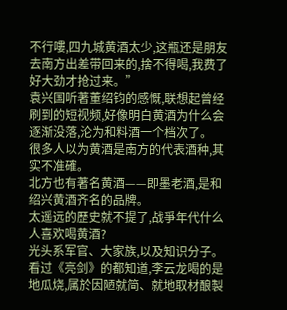不行嘍,四九城黄酒太少,这瓶还是朋友去南方出差带回来的,捨不得喝,我费了好大劲才抢过来。”
袁兴国听著董绍钧的感慨,联想起曾经刷到的短视频,好像明白黄酒为什么会逐渐没落,沦为和料酒一个档次了。
很多人以为黄酒是南方的代表酒种,其实不准確。
北方也有著名黄酒——即墨老酒,是和绍兴黄酒齐名的品牌。
太遥远的歷史就不提了,战爭年代什么人喜欢喝黄酒?
光头系军官、大家族,以及知识分子。
看过《亮剑》的都知道,李云龙喝的是地瓜烧,属於因陋就简、就地取材酿製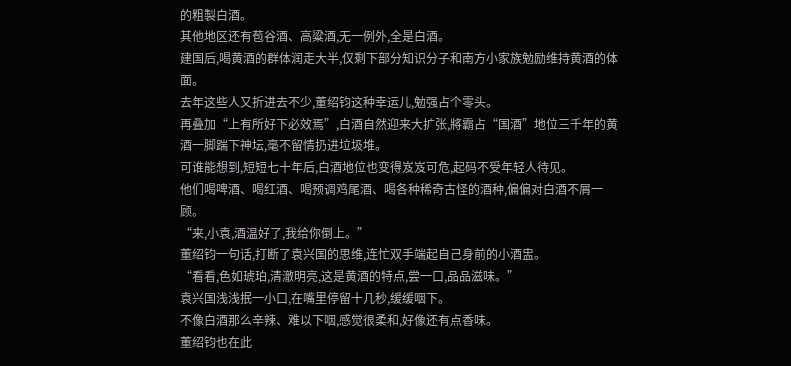的粗製白酒。
其他地区还有苞谷酒、高粱酒,无一例外,全是白酒。
建国后,喝黄酒的群体润走大半,仅剩下部分知识分子和南方小家族勉励维持黄酒的体面。
去年这些人又折进去不少,董绍钧这种幸运儿,勉强占个零头。
再叠加“上有所好下必效焉”,白酒自然迎来大扩张,將霸占“国酒”地位三千年的黄酒一脚踹下神坛,毫不留情扔进垃圾堆。
可谁能想到,短短七十年后,白酒地位也变得岌岌可危,起码不受年轻人待见。
他们喝啤酒、喝红酒、喝预调鸡尾酒、喝各种稀奇古怪的酒种,偏偏对白酒不屑一顾。
“来,小袁,酒温好了,我给你倒上。”
董绍钧一句话,打断了袁兴国的思维,连忙双手端起自己身前的小酒盅。
“看看,色如琥珀,清澈明亮,这是黄酒的特点,尝一口,品品滋味。”
袁兴国浅浅抿一小口,在嘴里停留十几秒,缓缓咽下。
不像白酒那么辛辣、难以下咽,感觉很柔和,好像还有点香味。
董绍钧也在此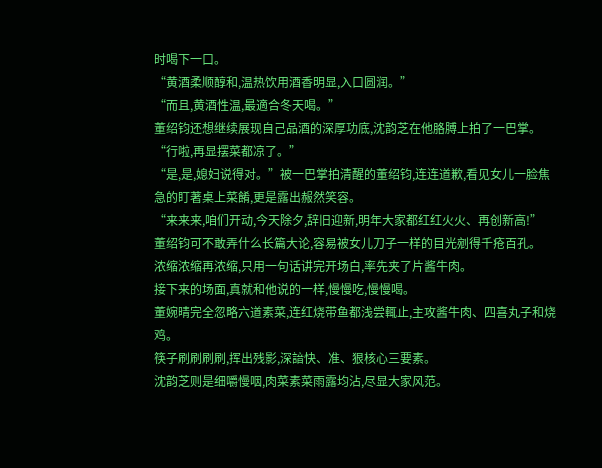时喝下一口。
“黄酒柔顺醇和,温热饮用酒香明显,入口圆润。”
“而且,黄酒性温,最適合冬天喝。”
董绍钧还想继续展现自己品酒的深厚功底,沈韵芝在他胳膊上拍了一巴掌。
“行啦,再显摆菜都凉了。”
“是,是,媳妇说得对。”被一巴掌拍清醒的董绍钧,连连道歉,看见女儿一脸焦急的盯著桌上菜餚,更是露出赧然笑容。
“来来来,咱们开动,今天除夕,辞旧迎新,明年大家都红红火火、再创新高!”
董绍钧可不敢弄什么长篇大论,容易被女儿刀子一样的目光剜得千疮百孔。
浓缩浓缩再浓缩,只用一句话讲完开场白,率先夹了片酱牛肉。
接下来的场面,真就和他说的一样,慢慢吃,慢慢喝。
董婉晴完全忽略六道素菜,连红烧带鱼都浅尝輒止,主攻酱牛肉、四喜丸子和烧鸡。
筷子刷刷刷刷,挥出残影,深諳快、准、狠核心三要素。
沈韵芝则是细嚼慢咽,肉菜素菜雨露均沾,尽显大家风范。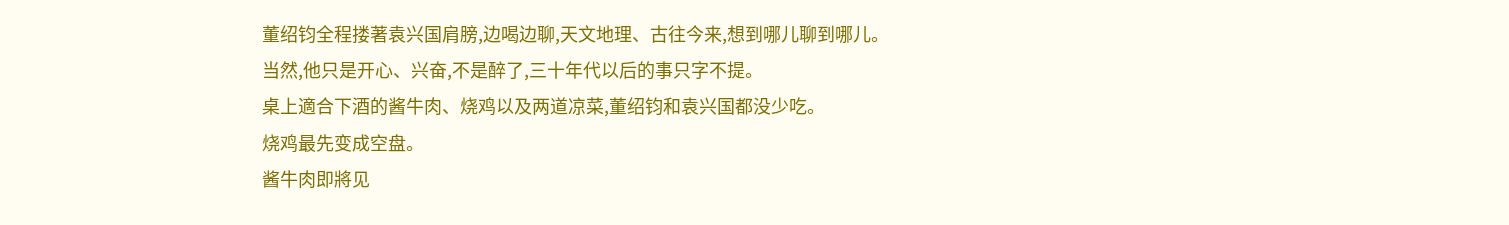董绍钧全程搂著袁兴国肩膀,边喝边聊,天文地理、古往今来,想到哪儿聊到哪儿。
当然,他只是开心、兴奋,不是醉了,三十年代以后的事只字不提。
桌上適合下酒的酱牛肉、烧鸡以及两道凉菜,董绍钧和袁兴国都没少吃。
烧鸡最先变成空盘。
酱牛肉即將见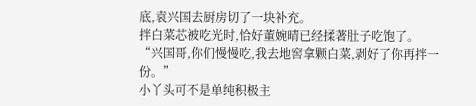底,袁兴国去厨房切了一块补充。
拌白菜芯被吃光时,恰好董婉晴已经揉著肚子吃饱了。
“兴国哥,你们慢慢吃,我去地窖拿颗白菜,剥好了你再拌一份。”
小丫头可不是单纯积极主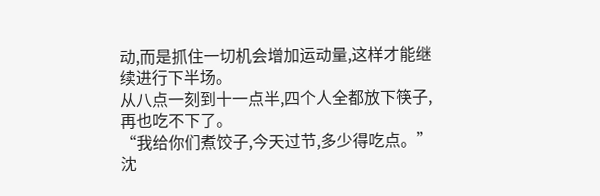动,而是抓住一切机会增加运动量,这样才能继续进行下半场。
从八点一刻到十一点半,四个人全都放下筷子,再也吃不下了。
“我给你们煮饺子,今天过节,多少得吃点。”
沈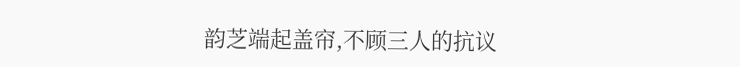韵芝端起盖帘,不顾三人的抗议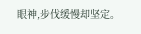眼神,步伐缓慢却坚定。